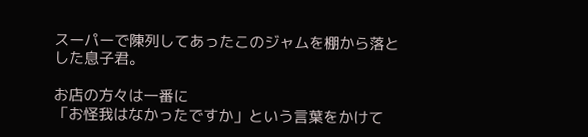スーパーで陳列してあったこのジャムを棚から落とした息子君。

お店の方々は一番に
「お怪我はなかったですか」という言葉をかけて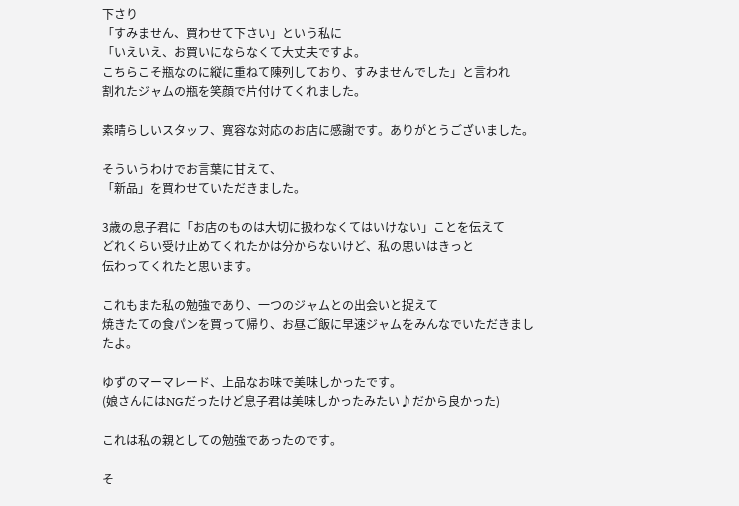下さり
「すみません、買わせて下さい」という私に
「いえいえ、お買いにならなくて大丈夫ですよ。
こちらこそ瓶なのに縦に重ねて陳列しており、すみませんでした」と言われ
割れたジャムの瓶を笑顔で片付けてくれました。

素晴らしいスタッフ、寛容な対応のお店に感謝です。ありがとうございました。

そういうわけでお言葉に甘えて、
「新品」を買わせていただきました。

3歳の息子君に「お店のものは大切に扱わなくてはいけない」ことを伝えて
どれくらい受け止めてくれたかは分からないけど、私の思いはきっと
伝わってくれたと思います。

これもまた私の勉強であり、一つのジャムとの出会いと捉えて
焼きたての食パンを買って帰り、お昼ご飯に早速ジャムをみんなでいただきましたよ。

ゆずのマーマレード、上品なお味で美味しかったです。
(娘さんにはNGだったけど息子君は美味しかったみたい♪だから良かった)

これは私の親としての勉強であったのです。

そ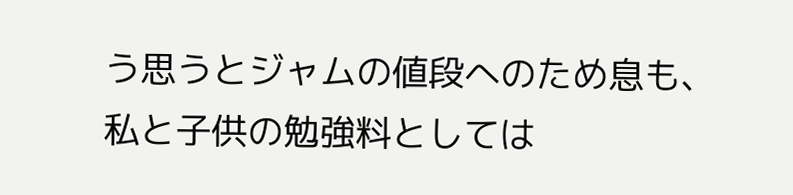う思うとジャムの値段へのため息も、
私と子供の勉強料としては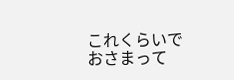これくらいでおさまって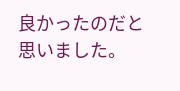良かったのだと思いました。